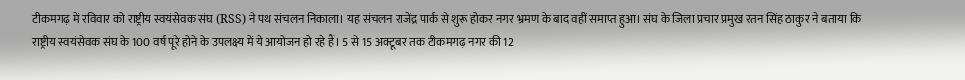टीकमगढ़ में रविवार को राष्ट्रीय स्वयंसेवक संघ (RSS) ने पथ संचलन निकाला। यह संचलन राजेंद्र पार्क से शुरू होकर नगर भ्रमण के बाद वहीं समाप्त हुआ। संघ के जिला प्रचार प्रमुख रतन सिंह ठाकुर ने बताया कि राष्ट्रीय स्वयंसेवक संघ के 100 वर्ष पूरे होने के उपलक्ष्य में ये आयोजन हो रहे हैं। 5 से 15 अक्टूबर तक टीकमगढ़ नगर की 12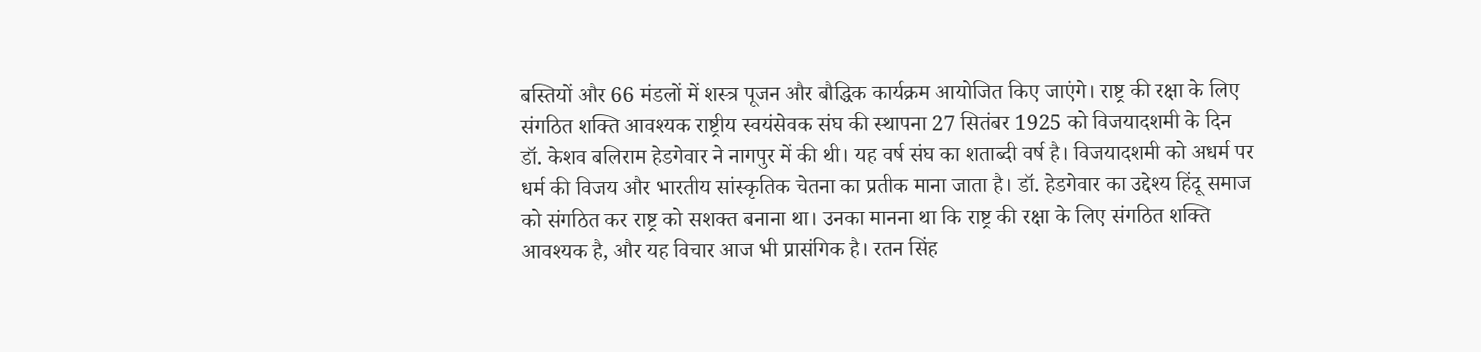बस्तियों और 66 मंडलों में शस्त्र पूजन और बौद्धिक कार्यक्रम आयोजित किए जाएंगे। राष्ट्र की रक्षा के लिए संगठित शक्ति आवश्यक राष्ट्रीय स्वयंसेवक संघ की स्थापना 27 सितंबर 1925 को विजयादशमी के दिन डॉ. केशव बलिराम हेडगेवार ने नागपुर में की थी। यह वर्ष संघ का शताब्दी वर्ष है। विजयादशमी को अधर्म पर धर्म की विजय और भारतीय सांस्कृतिक चेतना का प्रतीक माना जाता है। डॉ. हेडगेवार का उद्देश्य हिंदू समाज को संगठित कर राष्ट्र को सशक्त बनाना था। उनका मानना था कि राष्ट्र की रक्षा के लिए संगठित शक्ति आवश्यक है, और यह विचार आज भी प्रासंगिक है। रतन सिंह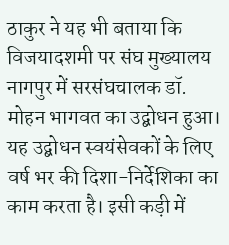ठाकुर ने यह भी बताया कि विजयादशमी पर संघ मुख्यालय नागपुर में सरसंघचालक डॉ. मोहन भागवत का उद्बोधन हुआ। यह उद्बोधन स्वयंसेवकों के लिए वर्ष भर की दिशा-निर्देशिका का काम करता है। इसी कड़ी में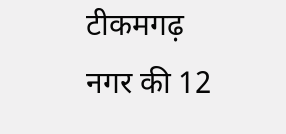टीकमगढ़ नगर की 12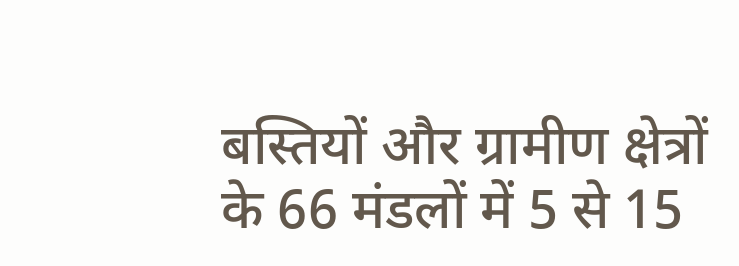बस्तियों और ग्रामीण क्षेत्रों के 66 मंडलों में 5 से 15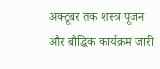अक्टूबर तक शस्त्र पूजन और बौद्धिक कार्यक्रम जारी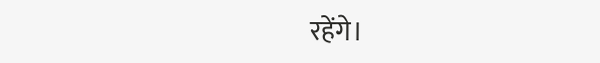रहेंगे।